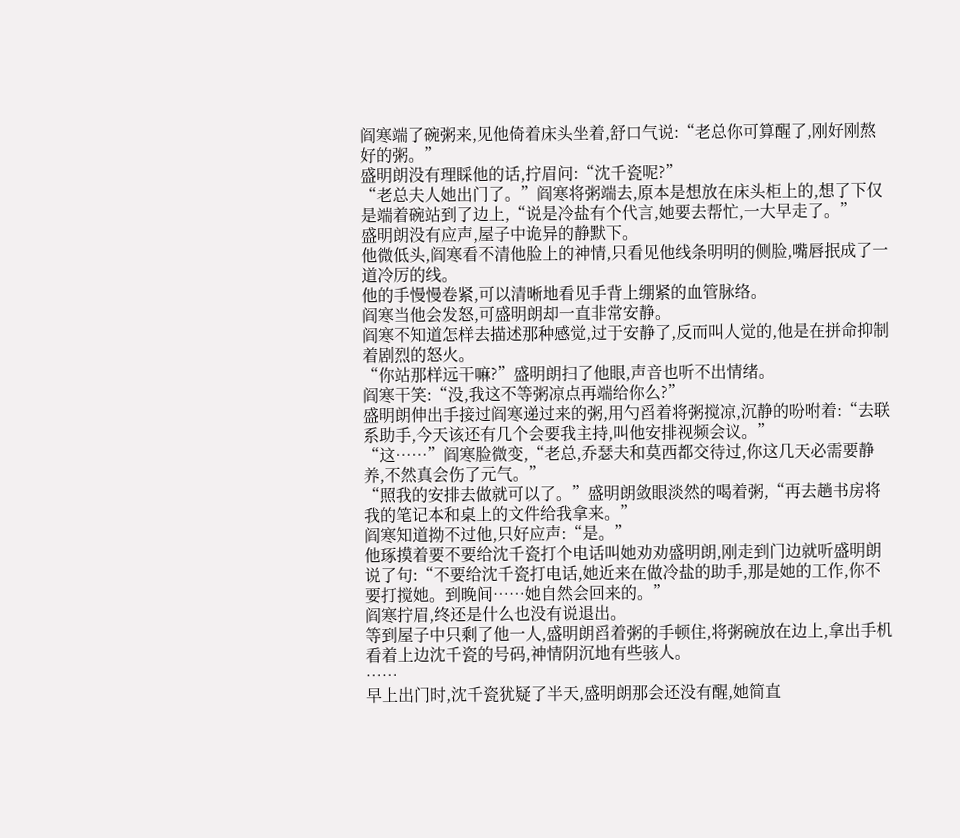阎寒端了碗粥来,见他倚着床头坐着,舒口气说:“老总你可算醒了,刚好刚熬好的粥。”
盛明朗没有理睬他的话,拧眉问:“沈千瓷呢?”
“老总夫人她出门了。”阎寒将粥端去,原本是想放在床头柜上的,想了下仅是端着碗站到了边上,“说是冷盐有个代言,她要去帮忙,一大早走了。”
盛明朗没有应声,屋子中诡异的静默下。
他微低头,阎寒看不清他脸上的神情,只看见他线条明明的侧脸,嘴唇抿成了一道冷厉的线。
他的手慢慢卷紧,可以清晰地看见手背上绷紧的血管脉络。
阎寒当他会发怒,可盛明朗却一直非常安静。
阎寒不知道怎样去描述那种感觉,过于安静了,反而叫人觉的,他是在拼命抑制着剧烈的怒火。
“你站那样远干嘛?”盛明朗扫了他眼,声音也听不出情绪。
阎寒干笑:“没,我这不等粥凉点再端给你么?”
盛明朗伸出手接过阎寒递过来的粥,用勺舀着将粥搅凉,沉静的吩咐着:“去联系助手,今天该还有几个会要我主持,叫他安排视频会议。”
“这……”阎寒脸微变,“老总,乔瑟夫和莫西都交待过,你这几天必需要静养,不然真会伤了元气。”
“照我的安排去做就可以了。”盛明朗敛眼淡然的喝着粥,“再去趟书房将我的笔记本和桌上的文件给我拿来。”
阎寒知道拗不过他,只好应声:“是。”
他琢摸着要不要给沈千瓷打个电话叫她劝劝盛明朗,刚走到门边就听盛明朗说了句:“不要给沈千瓷打电话,她近来在做冷盐的助手,那是她的工作,你不要打搅她。到晚间……她自然会回来的。”
阎寒拧眉,终还是什么也没有说退出。
等到屋子中只剩了他一人,盛明朗舀着粥的手顿住,将粥碗放在边上,拿出手机看着上边沈千瓷的号码,神情阴沉地有些骇人。
……
早上出门时,沈千瓷犹疑了半天,盛明朗那会还没有醒,她简直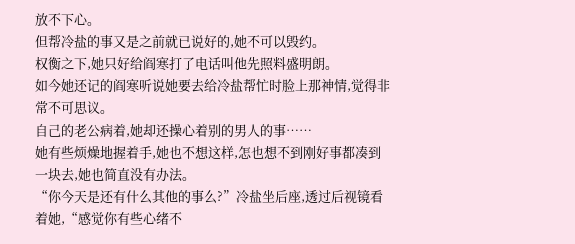放不下心。
但帮冷盐的事又是之前就已说好的,她不可以毁约。
权衡之下,她只好给阎寒打了电话叫他先照料盛明朗。
如今她还记的阎寒听说她要去给冷盐帮忙时脸上那神情,觉得非常不可思议。
自己的老公病着,她却还操心着别的男人的事……
她有些烦燥地握着手,她也不想这样,怎也想不到刚好事都凑到一块去,她也简直没有办法。
“你今天是还有什么其他的事么?”冷盐坐后座,透过后视镜看着她,“感觉你有些心绪不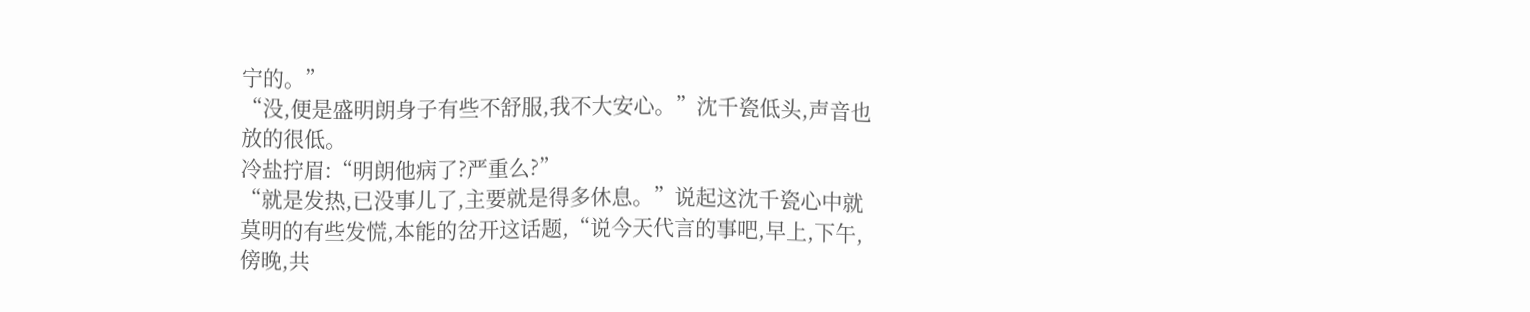宁的。”
“没,便是盛明朗身子有些不舒服,我不大安心。”沈千瓷低头,声音也放的很低。
冷盐拧眉:“明朗他病了?严重么?”
“就是发热,已没事儿了,主要就是得多休息。”说起这沈千瓷心中就莫明的有些发慌,本能的岔开这话题,“说今天代言的事吧,早上,下午,傍晚,共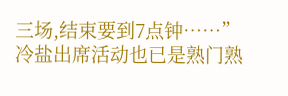三场,结束要到7点钟……”
冷盐出席活动也已是熟门熟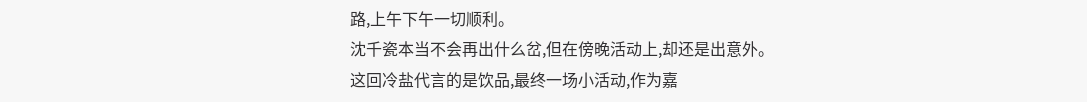路,上午下午一切顺利。
沈千瓷本当不会再出什么岔,但在傍晚活动上,却还是出意外。
这回冷盐代言的是饮品,最终一场小活动,作为嘉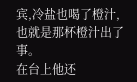宾,冷盐也喝了橙汁,也就是那杯橙汁出了事。
在台上他还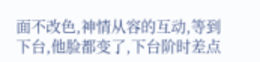面不改色,神情从容的互动,等到下台,他脸都变了,下台阶时差点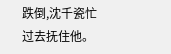跌倒,沈千瓷忙过去抚住他。